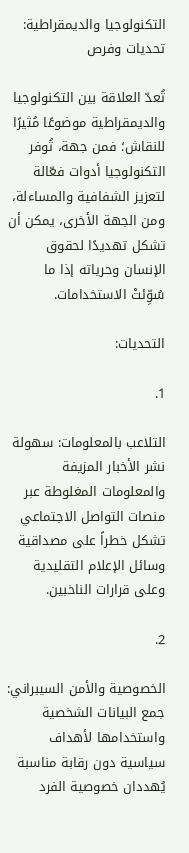التكنولوجيا والديمقراطية: تحديات وفرص

تُعدّ العلاقة بين التكنولوجيا والديمقراطية موضوعًا مُثيرًا للنقاش؛ فمن جهة، تُوفر التكنولوجيا أدوات فعّالة لتعزيز الشفافية والمساءلة، ومن الجهة الأخرى، يمكن أن تشكل تهديدًا لحقوق الإنسان وحرياته إذا ما سُوِّئتْ الاستخدامات.

التحديات:

1.

التلاعب بالمعلومات: سهولة نشر الأخبار المزيفة والمعلومات المغلوطة عبر منصات التواصل الاجتماعي تشكل خطراً على مصداقية وسائل الإعلام التقليدية وعلى قرارات الناخبين.

2.

الخصوصية والأمن السيبراني: جمع البيانات الشخصية واستخدامها لأهداف سياسية دون رقابة مناسبة يُهددان خصوصية الفرد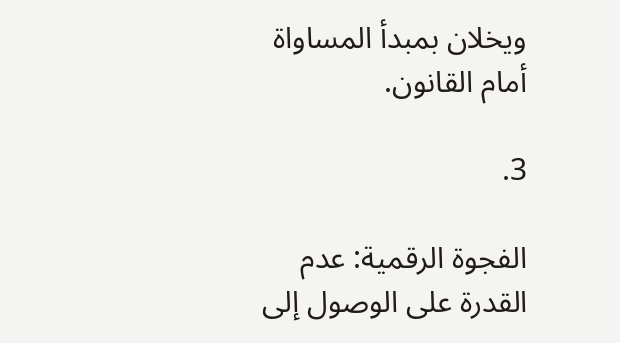ويخلان بمبدأ المساواة أمام القانون.

3.

الفجوة الرقمية: عدم القدرة على الوصول إلى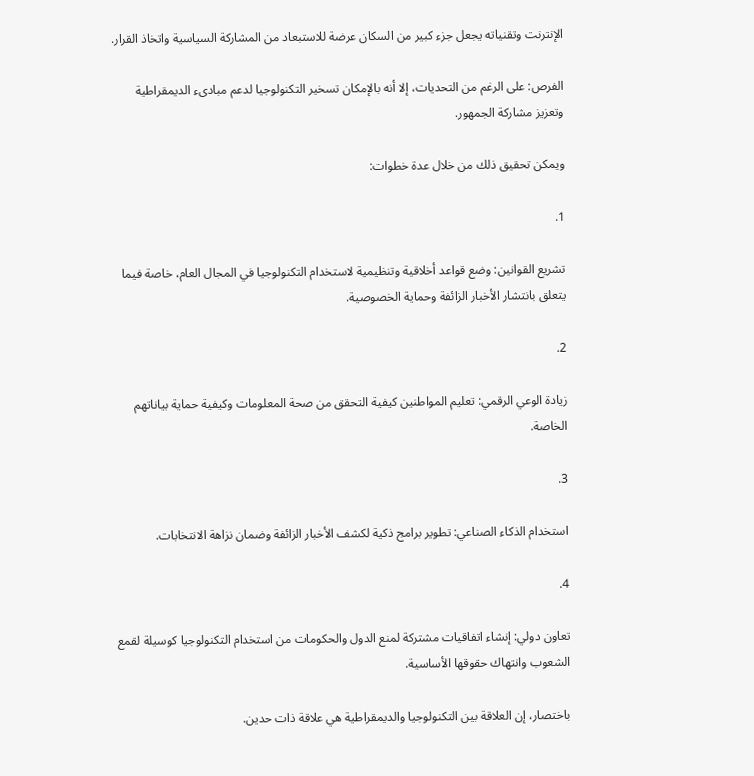الإنترنت وتقنياته يجعل جزء كبير من السكان عرضة للاستبعاد من المشاركة السياسية واتخاذ القرار.

الفرص: على الرغم من التحديات، إلا أنه بالإمكان تسخير التكنولوجيا لدعم مبادىء الديمقراطية وتعزيز مشاركة الجمهور.

ويمكن تحقيق ذلك من خلال عدة خطوات:

1.

تشريع القوانين: وضع قواعد أخلاقية وتنظيمية لاستخدام التكنولوجيا في المجال العام، خاصة فيما يتعلق بانتشار الأخبار الزائفة وحماية الخصوصية.

2.

زيادة الوعي الرقمي: تعليم المواطنين كيفية التحقق من صحة المعلومات وكيفية حماية بياناتهم الخاصة.

3.

استخدام الذكاء الصناعي: تطوير برامج ذكية لكشف الأخبار الزائفة وضمان نزاهة الانتخابات.

4.

تعاون دولي: إنشاء اتفاقيات مشتركة لمنع الدول والحكومات من استخدام التكنولوجيا كوسيلة لقمع الشعوب وانتهاك حقوقها الأساسية.

باختصار، إن العلاقة بين التكنولوجيا والديمقراطية هي علاقة ذات حدين.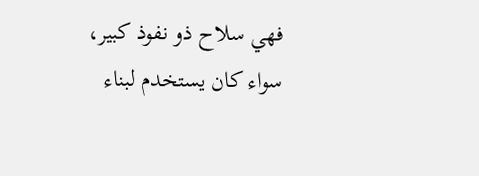فهي سلاح ذو نفوذ كبير، سواء كان يستخدم لبناء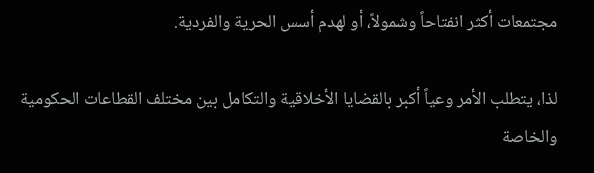مجتمعات أكثر انفتاحاً وشمولاً، أو لهدم أسس الحرية والفردية.

لذا، يتطلب الأمر وعياً أكبر بالقضايا الأخلاقية والتكامل بين مختلف القطاعات الحكومية والخاصة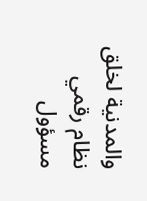والمدنية لخلق نظام رقمي مسؤول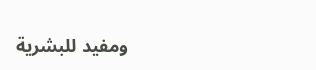ومفيد للبشرية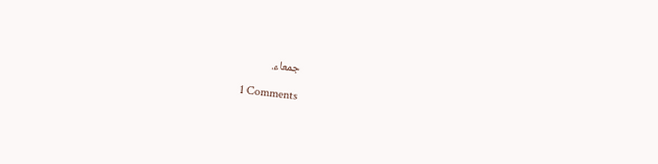جمعاء.

1 Comments